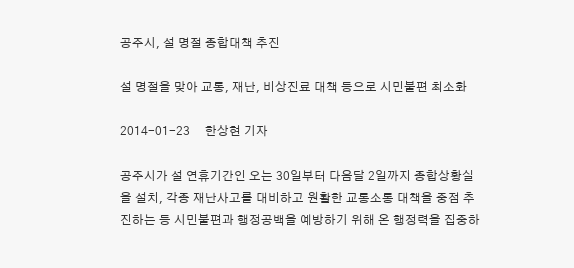공주시, 설 명절 종합대책 추진

설 명절을 맞아 교통, 재난, 비상진료 대책 등으로 시민불편 최소화

2014-01-23     한상현 기자

공주시가 설 연휴기간인 오는 30일부터 다음달 2일까지 종합상황실을 설치, 각종 재난사고를 대비하고 원활한 교통소통 대책을 중점 추진하는 등 시민불편과 행정공백을 예방하기 위해 온 행정력을 집중하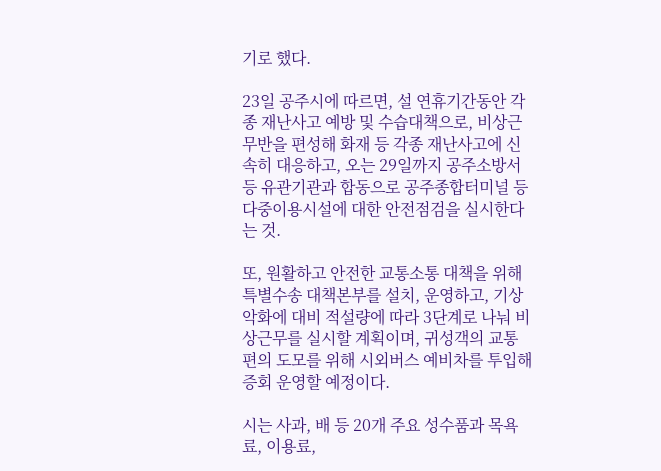기로 했다.

23일 공주시에 따르면, 설 연휴기간동안 각종 재난사고 예방 및 수습대책으로, 비상근무반을 편성해 화재 등 각종 재난사고에 신속히 대응하고, 오는 29일까지 공주소방서등 유관기관과 합동으로 공주종합터미널 등 다중이용시설에 대한 안전점검을 실시한다는 것.

또, 원활하고 안전한 교통소통 대책을 위해 특별수송 대책본부를 설치, 운영하고, 기상악화에 대비 적설량에 따라 3단계로 나눠 비상근무를 실시할 계획이며, 귀성객의 교통편의 도모를 위해 시외버스 예비차를 투입해 증회 운영할 예정이다.

시는 사과, 배 등 20개 주요 성수품과 목욕료, 이용료,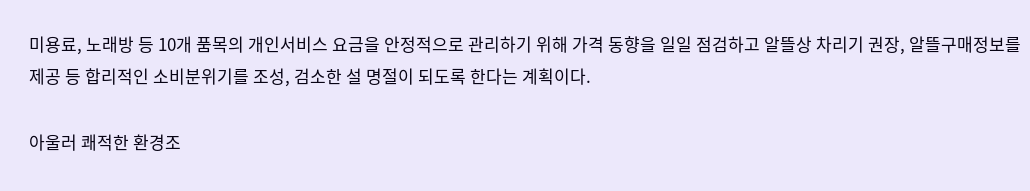미용료, 노래방 등 10개 품목의 개인서비스 요금을 안정적으로 관리하기 위해 가격 동향을 일일 점검하고 알뜰상 차리기 권장, 알뜰구매정보를 제공 등 합리적인 소비분위기를 조성, 검소한 설 명절이 되도록 한다는 계획이다.

아울러 쾌적한 환경조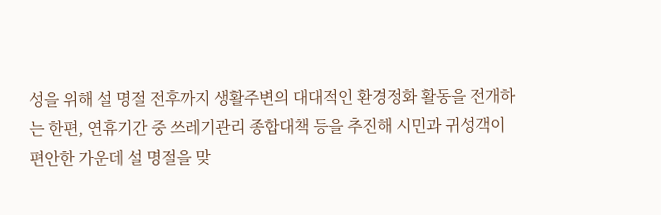성을 위해 설 명절 전후까지 생활주변의 대대적인 환경정화 활동을 전개하는 한편, 연휴기간 중 쓰레기관리 종합대책 등을 추진해 시민과 귀성객이 편안한 가운데 설 명절을 맞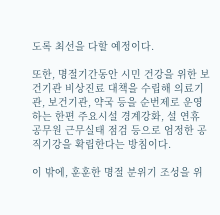도록 최선을 다할 예정이다.

또한, 명절기간동안 시민 건강을 위한 보건기관 비상진료 대책을 수립해 의료기관, 보건기관, 약국 등을 순번제로 운영하는 한편 주요시설 경계강화, 설 연휴 공무원 근무실태 점검 등으로 엄정한 공직기강을 확립한다는 방침이다.

이 밖에, 훈훈한 명절 분위기 조성을 위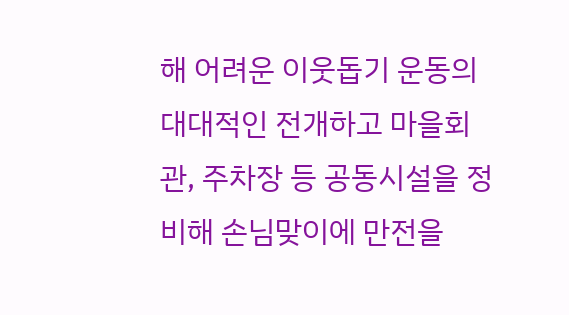해 어려운 이웃돕기 운동의 대대적인 전개하고 마을회관, 주차장 등 공동시설을 정비해 손님맞이에 만전을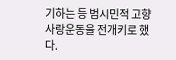기하는 등 범시민적 고향 사랑운동을 전개키로 했다.